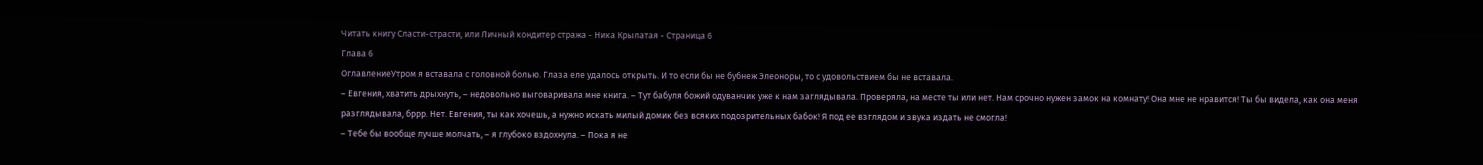Читать книгу Сласти-страсти, или Личный кондитер стража - Ника Крылатая - Страница 6
Глава 6
ОглавлениеУтром я вставала с головной болью. Глаза еле удалось открыть. И то если бы не бубнеж Элеоноры, то с удовольствием бы не вставала.
– Евгения, хватить дрыхнуть, – недовольно выговаривала мне книга. – Тут бабуля божий одуванчик уже к нам заглядывала. Проверяла, на месте ты или нет. Нам срочно нужен замок на комнату! Она мне не нравится! Ты бы видела, как она меня разглядывала, бррр. Нет. Евгения, ты как хочешь, а нужно искать милый домик без всяких подозрительных бабок! Я под ее взглядом и звука издать не смогла!
– Тебе бы вообще лучше молчать, – я глубоко вздохнула. – Пока я не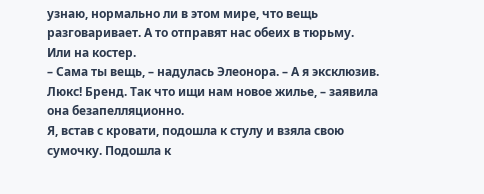узнаю, нормально ли в этом мире, что вещь разговаривает. А то отправят нас обеих в тюрьму. Или на костер.
– Сама ты вещь, – надулась Элеонора. – А я эксклюзив. Люкс! Бренд. Так что ищи нам новое жилье, – заявила она безапелляционно.
Я, встав с кровати, подошла к стулу и взяла свою сумочку. Подошла к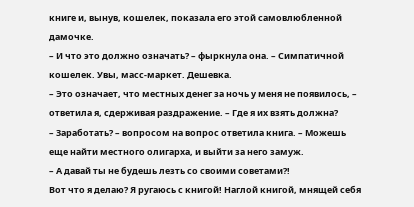книге и, вынув, кошелек, показала его этой самовлюбленной дамочке.
– И что это должно означать? – фыркнула она. – Симпатичной кошелек. Увы, масс-маркет. Дешевка.
– Это означает, что местных денег за ночь у меня не появилось, – ответила я, сдерживая раздражение. – Где я их взять должна?
– Заработать? – вопросом на вопрос ответила книга. – Можешь еще найти местного олигарха, и выйти за него замуж.
– А давай ты не будешь лезть со своими советами?!
Вот что я делаю? Я ругаюсь с книгой! Наглой книгой, мнящей себя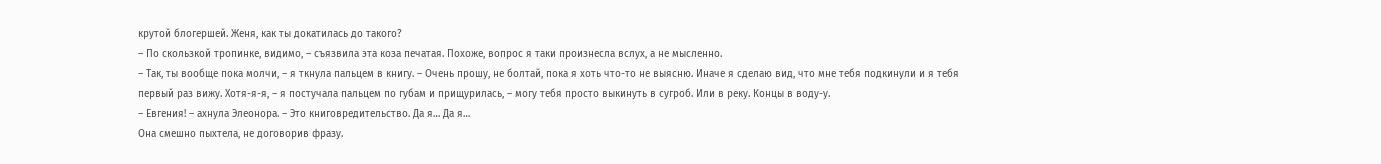крутой блогершей. Женя, как ты докатилась до такого?
– По скользкой тропинке, видимо, – съязвила эта коза печатая. Похоже, вопрос я таки произнесла вслух, а не мысленно.
– Так, ты вообще пока молчи, – я ткнула пальцем в книгу. – Очень прошу, не болтай, пока я хоть что-то не выясню. Иначе я сделаю вид, что мне тебя подкинули и я тебя первый раз вижу. Хотя-я-я, – я постучала пальцем по губам и прищурилась, – могу тебя просто выкинуть в сугроб. Или в реку. Концы в воду-у.
– Евгения! – ахнула Элеонора. – Это книговредительство. Да я… Да я…
Она смешно пыхтела, не договорив фразу.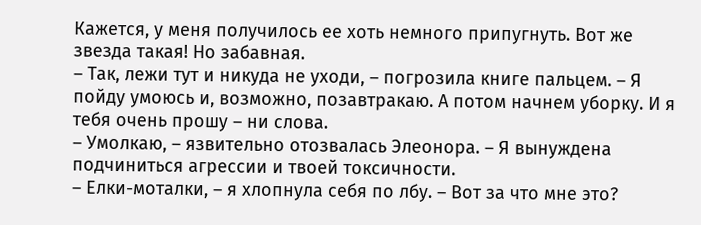Кажется, у меня получилось ее хоть немного припугнуть. Вот же звезда такая! Но забавная.
– Так, лежи тут и никуда не уходи, – погрозила книге пальцем. – Я пойду умоюсь и, возможно, позавтракаю. А потом начнем уборку. И я тебя очень прошу – ни слова.
– Умолкаю, – язвительно отозвалась Элеонора. – Я вынуждена подчиниться агрессии и твоей токсичности.
– Елки-моталки, – я хлопнула себя по лбу. – Вот за что мне это?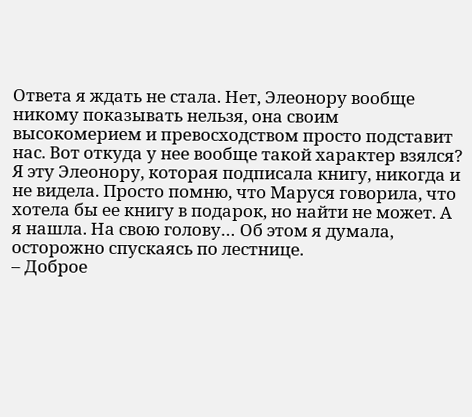Ответа я ждать не стала. Нет, Элеонору вообще никому показывать нельзя, она своим высокомерием и превосходством просто подставит нас. Вот откуда у нее вообще такой характер взялся? Я эту Элеонору, которая подписала книгу, никогда и не видела. Просто помню, что Маруся говорила, что хотела бы ее книгу в подарок, но найти не может. А я нашла. На свою голову… Об этом я думала, осторожно спускаясь по лестнице.
– Доброе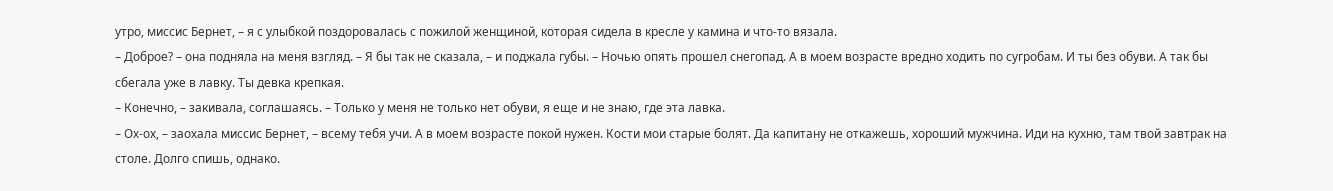утро, миссис Бернет, – я с улыбкой поздоровалась с пожилой женщиной, которая сидела в кресле у камина и что-то вязала.
– Доброе? – она подняла на меня взгляд. – Я бы так не сказала, – и поджала губы. – Ночью опять прошел снегопад. А в моем возрасте вредно ходить по сугробам. И ты без обуви. А так бы сбегала уже в лавку. Ты девка крепкая.
– Конечно, – закивала, соглашаясь. – Только у меня не только нет обуви, я еще и не знаю, где эта лавка.
– Ох-ох, – заохала миссис Бернет, – всему тебя учи. А в моем возрасте покой нужен. Кости мои старые болят. Да капитану не откажешь, хороший мужчина. Иди на кухню, там твой завтрак на столе. Долго спишь, однако.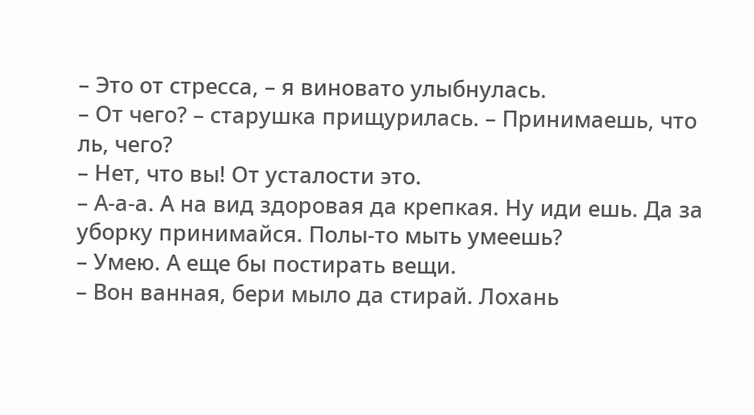– Это от стресса, – я виновато улыбнулась.
– От чего? – старушка прищурилась. – Принимаешь, что ль, чего?
– Нет, что вы! От усталости это.
– А-а-а. А на вид здоровая да крепкая. Ну иди ешь. Да за уборку принимайся. Полы-то мыть умеешь?
– Умею. А еще бы постирать вещи.
– Вон ванная, бери мыло да стирай. Лохань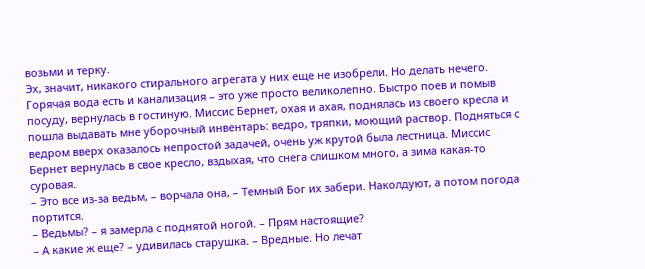возьми и терку.
Эх, значит, никакого стирального агрегата у них еще не изобрели. Но делать нечего. Горячая вода есть и канализация – это уже просто великолепно. Быстро поев и помыв посуду, вернулась в гостиную. Миссис Бернет, охая и ахая, поднялась из своего кресла и пошла выдавать мне уборочный инвентарь: ведро, тряпки, моющий раствор. Подняться с ведром вверх оказалось непростой задачей, очень уж крутой была лестница. Миссис Бернет вернулась в свое кресло, вздыхая, что снега слишком много, а зима какая-то суровая.
– Это все из-за ведьм, – ворчала она, – Темный Бог их забери. Наколдуют, а потом погода портится.
– Ведьмы? – я замерла с поднятой ногой. – Прям настоящие?
– А какие ж еще? – удивилась старушка. – Вредные. Но лечат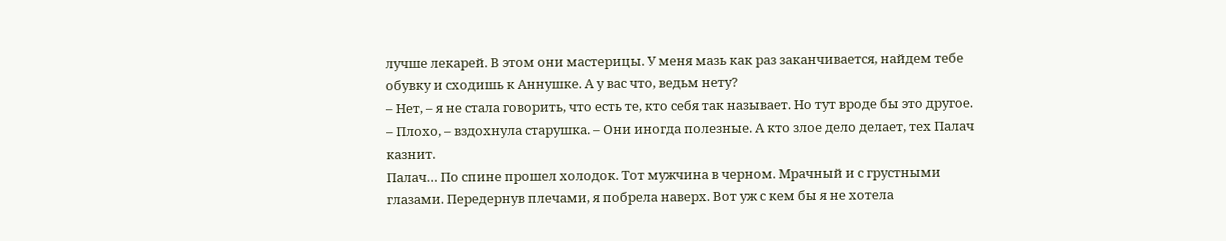лучше лекарей. В этом они мастерицы. У меня мазь как раз заканчивается, найдем тебе обувку и сходишь к Аннушке. А у вас что, ведьм нету?
– Нет, – я не стала говорить, что есть те, кто себя так называет. Но тут вроде бы это другое.
– Плохо, – вздохнула старушка. – Они иногда полезные. А кто злое дело делает, тех Палач казнит.
Палач… По спине прошел холодок. Тот мужчина в черном. Мрачный и с грустными глазами. Передернув плечами, я побрела наверх. Вот уж с кем бы я не хотела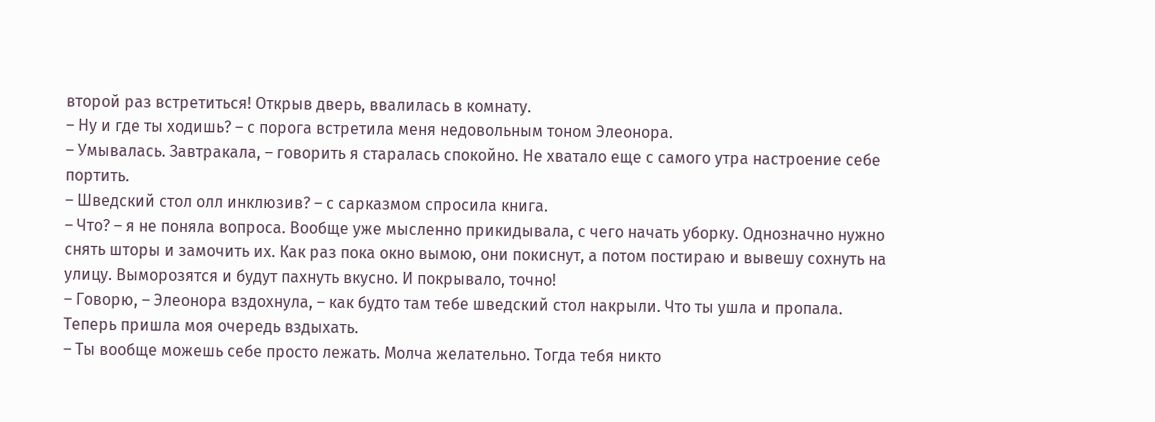второй раз встретиться! Открыв дверь, ввалилась в комнату.
– Ну и где ты ходишь? – с порога встретила меня недовольным тоном Элеонора.
– Умывалась. Завтракала, – говорить я старалась спокойно. Не хватало еще с самого утра настроение себе портить.
– Шведский стол олл инклюзив? – с сарказмом спросила книга.
– Что? – я не поняла вопроса. Вообще уже мысленно прикидывала, с чего начать уборку. Однозначно нужно снять шторы и замочить их. Как раз пока окно вымою, они покиснут, а потом постираю и вывешу сохнуть на улицу. Выморозятся и будут пахнуть вкусно. И покрывало, точно!
– Говорю, – Элеонора вздохнула, – как будто там тебе шведский стол накрыли. Что ты ушла и пропала.
Теперь пришла моя очередь вздыхать.
– Ты вообще можешь себе просто лежать. Молча желательно. Тогда тебя никто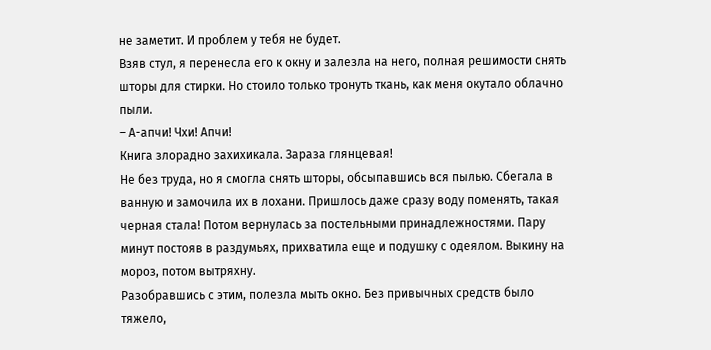не заметит. И проблем у тебя не будет.
Взяв стул, я перенесла его к окну и залезла на него, полная решимости снять шторы для стирки. Но стоило только тронуть ткань, как меня окутало облачно пыли.
– А-апчи! Чхи! Апчи!
Книга злорадно захихикала. Зараза глянцевая!
Не без труда, но я смогла снять шторы, обсыпавшись вся пылью. Сбегала в ванную и замочила их в лохани. Пришлось даже сразу воду поменять, такая черная стала! Потом вернулась за постельными принадлежностями. Пару минут постояв в раздумьях, прихватила еще и подушку с одеялом. Выкину на мороз, потом вытряхну.
Разобравшись с этим, полезла мыть окно. Без привычных средств было тяжело,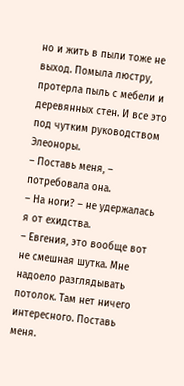но и жить в пыли тоже не выход. Помыла люстру, протерла пыль с мебели и деревянных стен. И все это под чутким руководством Элеоноры.
– Поставь меня, – потребовала она.
– На ноги? – не удержалась я от ехидства.
– Евгения, это вообще вот не смешная шутка. Мне надоело разглядывать потолок. Там нет ничего интересного. Поставь меня.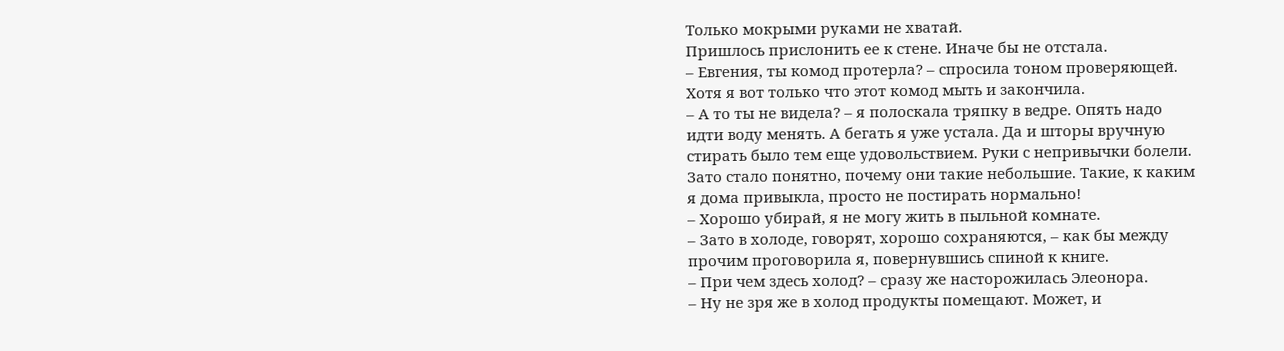Только мокрыми руками не хватай.
Пришлось прислонить ее к стене. Иначе бы не отстала.
– Евгения, ты комод протерла? – спросила тоном проверяющей. Хотя я вот только что этот комод мыть и закончила.
– А то ты не видела? – я полоскала тряпку в ведре. Опять надо идти воду менять. А бегать я уже устала. Да и шторы вручную стирать было тем еще удовольствием. Руки с непривычки болели. Зато стало понятно, почему они такие небольшие. Такие, к каким я дома привыкла, просто не постирать нормально!
– Хорошо убирай, я не могу жить в пыльной комнате.
– Зато в холоде, говорят, хорошо сохраняются, – как бы между прочим проговорила я, повернувшись спиной к книге.
– При чем здесь холод? – сразу же насторожилась Элеонора.
– Ну не зря же в холод продукты помещают. Может, и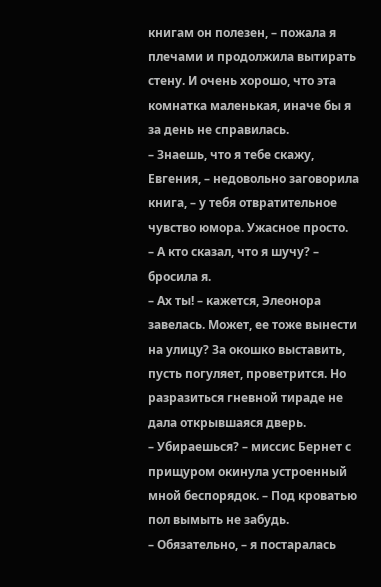книгам он полезен, – пожала я плечами и продолжила вытирать стену. И очень хорошо, что эта комнатка маленькая, иначе бы я за день не справилась.
– Знаешь, что я тебе скажу, Евгения, – недовольно заговорила книга, – у тебя отвратительное чувство юмора. Ужасное просто.
– А кто сказал, что я шучу? – бросила я.
– Ах ты! – кажется, Элеонора завелась. Может, ее тоже вынести на улицу? За окошко выставить, пусть погуляет, проветрится. Но разразиться гневной тираде не дала открывшаяся дверь.
– Убираешься? – миссис Бернет с прищуром окинула устроенный мной беспорядок. – Под кроватью пол вымыть не забудь.
– Обязательно, – я постаралась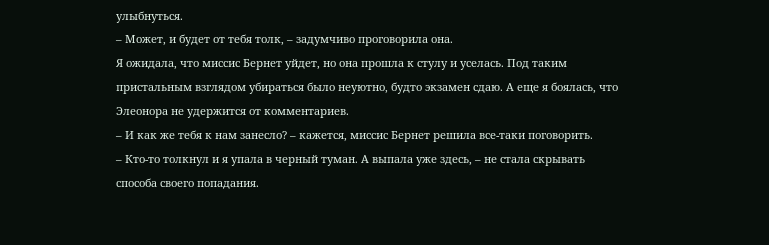улыбнуться.
– Может, и будет от тебя толк, – задумчиво проговорила она.
Я ожидала, что миссис Бернет уйдет, но она прошла к стулу и уселась. Под таким пристальным взглядом убираться было неуютно, будто экзамен сдаю. А еще я боялась, что Элеонора не удержится от комментариев.
– И как же тебя к нам занесло? – кажется, миссис Бернет решила все-таки поговорить.
– Кто-то толкнул и я упала в черный туман. А выпала уже здесь, – не стала скрывать способа своего попадания.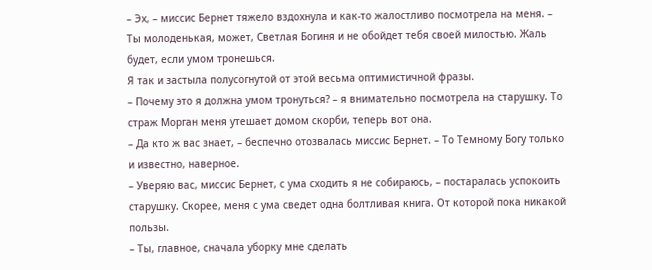– Эх, – миссис Бернет тяжело вздохнула и как-то жалостливо посмотрела на меня. – Ты молоденькая, может, Светлая Богиня и не обойдет тебя своей милостью. Жаль будет, если умом тронешься.
Я так и застыла полусогнутой от этой весьма оптимистичной фразы.
– Почему это я должна умом тронуться? – я внимательно посмотрела на старушку. То страж Морган меня утешает домом скорби, теперь вот она.
– Да кто ж вас знает, – беспечно отозвалась миссис Бернет. – То Темному Богу только и известно, наверное.
– Уверяю вас, миссис Бернет, с ума сходить я не собираюсь, – постаралась успокоить старушку. Скорее, меня с ума сведет одна болтливая книга. От которой пока никакой пользы.
– Ты, главное, сначала уборку мне сделать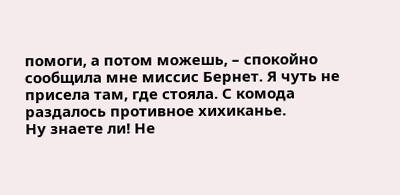помоги, а потом можешь, – спокойно сообщила мне миссис Бернет. Я чуть не присела там, где стояла. С комода раздалось противное хихиканье.
Ну знаете ли! Не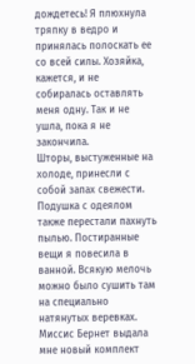дождетесь! Я плюхнула тряпку в ведро и принялась полоскать ее со всей силы. Хозяйка, кажется, и не собиралась оставлять меня одну. Так и не ушла, пока я не закончила.
Шторы, выстуженные на холоде, принесли с собой запах свежести. Подушка с одеялом также перестали пахнуть пылью. Постиранные вещи я повесила в ванной. Всякую мелочь можно было сушить там на специально натянутых веревках. Миссис Бернет выдала мне новый комплект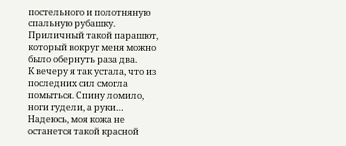постельного и полотняную спальную рубашку. Приличный такой парашют, который вокруг меня можно было обернуть раза два.
К вечеру я так устала, что из последних сил смогла помыться. Спину ломило, ноги гудели, а руки… Надеюсь, моя кожа не останется такой красной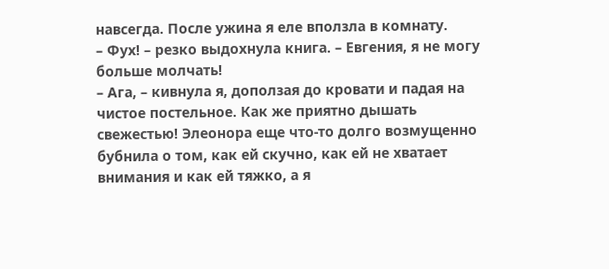навсегда. После ужина я еле вползла в комнату.
– Фух! – резко выдохнула книга. – Евгения, я не могу больше молчать!
– Ага, – кивнула я, доползая до кровати и падая на чистое постельное. Как же приятно дышать свежестью! Элеонора еще что-то долго возмущенно бубнила о том, как ей скучно, как ей не хватает внимания и как ей тяжко, а я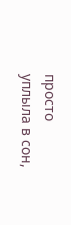просто уплыла в сон,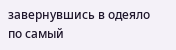завернувшись в одеяло по самый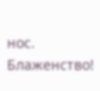нос. Блаженство!